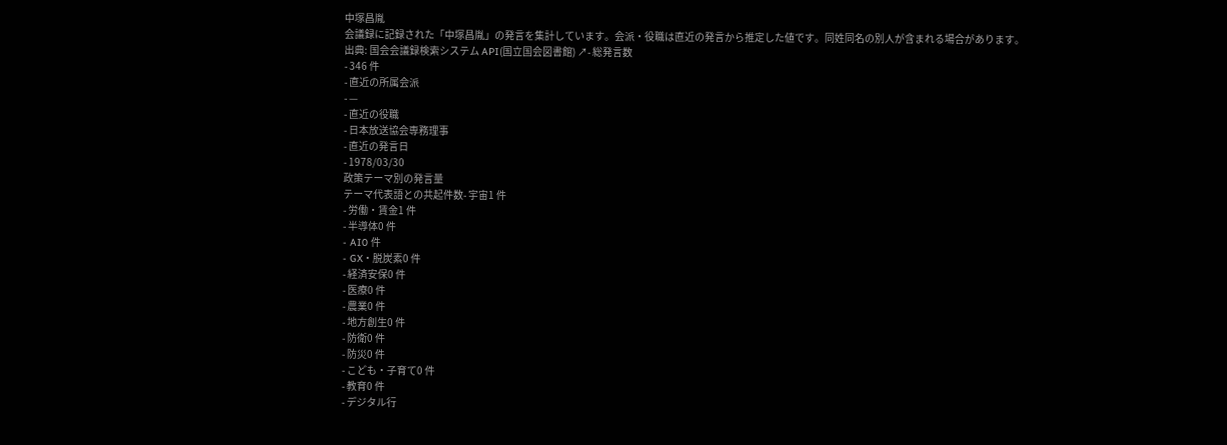中塚昌胤
会議録に記録された「中塚昌胤」の発言を集計しています。会派・役職は直近の発言から推定した値です。同姓同名の別人が含まれる場合があります。
出典: 国会会議録検索システム API(国立国会図書館) ↗- 総発言数
- 346 件
- 直近の所属会派
- —
- 直近の役職
- 日本放送協会専務理事
- 直近の発言日
- 1978/03/30
政策テーマ別の発言量
テーマ代表語との共起件数- 宇宙1 件
- 労働・賃金1 件
- 半導体0 件
- AI0 件
- GX・脱炭素0 件
- 経済安保0 件
- 医療0 件
- 農業0 件
- 地方創生0 件
- 防衛0 件
- 防災0 件
- こども・子育て0 件
- 教育0 件
- デジタル行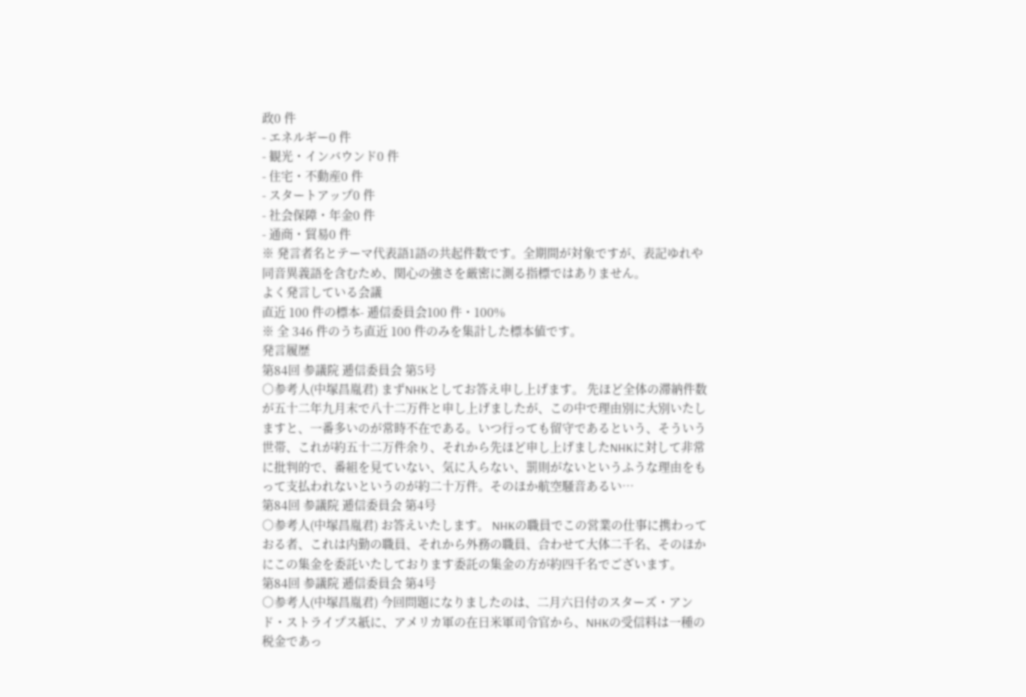政0 件
- エネルギー0 件
- 観光・インバウンド0 件
- 住宅・不動産0 件
- スタートアップ0 件
- 社会保障・年金0 件
- 通商・貿易0 件
※ 発言者名とテーマ代表語1語の共起件数です。全期間が対象ですが、表記ゆれや 同音異義語を含むため、関心の強さを厳密に測る指標ではありません。
よく発言している会議
直近 100 件の標本- 逓信委員会100 件・100%
※ 全 346 件のうち直近 100 件のみを集計した標本値です。
発言履歴
第84回 参議院 逓信委員会 第5号
○参考人(中塚昌胤君) まずNHKとしてお答え申し上げます。 先ほど全体の滞納件数が五十二年九月末で八十二万件と申し上げましたが、この中で理由別に大別いたしますと、一番多いのが常時不在である。いつ行っても留守であるという、そういう世帯、これが約五十二万件余り、それから先ほど申し上げましたNHKに対して非常に批判的で、番組を見ていない、気に入らない、罰則がないというふうな理由をもって支払われないというのが約二十万件。そのほか航空騒音あるい…
第84回 参議院 逓信委員会 第4号
○参考人(中塚昌胤君) お答えいたします。 NHKの職員でこの営業の仕事に携わっておる者、これは内勤の職員、それから外務の職員、合わせて大体二千名、そのほかにこの集金を委託いたしております委託の集金の方が約四千名でございます。
第84回 参議院 逓信委員会 第4号
○参考人(中塚昌胤君) 今回問題になりましたのは、二月六日付のスターズ・アンド・ストライプス紙に、アメリカ軍の在日米軍司令官から、NHKの受信料は一種の税金であっ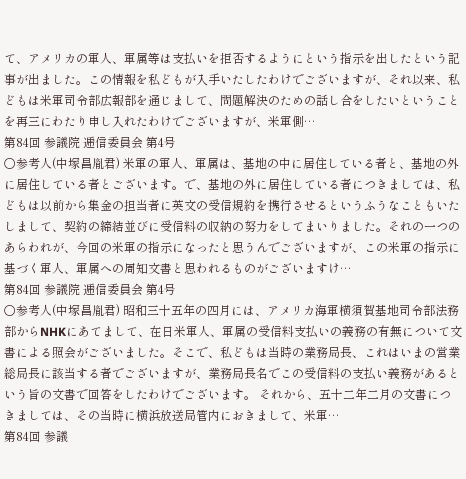て、アメリカの軍人、軍属等は支払いを拒否するようにという指示を出したという記事が出ました。この情報を私どもが入手いたしたわけでございますが、それ以来、私どもは米軍司令部広報部を通じまして、問題解決のための話し合をしたいということを再三にわたり申し入れたわけでございますが、米軍側…
第84回 参議院 逓信委員会 第4号
○参考人(中塚昌胤君) 米軍の軍人、軍属は、基地の中に居住している者と、基地の外に居住している者とございます。で、基地の外に居住している者につきましては、私どもは以前から集金の担当者に英文の受信規約を携行させるというふうなこともいたしまして、契約の締結並びに受信料の収納の努力をしてまいりました。それの一つのあらわれが、今回の米軍の指示になったと思うんでございますが、この米軍の指示に基づく軍人、軍属への周知文書と思われるものがございますけ…
第84回 参議院 逓信委員会 第4号
○参考人(中塚昌胤君) 昭和三十五年の四月には、アメリカ海軍横須賀基地司令部法務部からNHKにあてまして、在日米軍人、軍属の受信料支払いの義務の有無について文書による照会がございました。そこで、私どもは当時の業務局長、これはいまの営業総局長に該当する者でございますが、業務局長名でこの受信料の支払い義務があるという旨の文書で回答をしたわけでございます。 それから、五十二年二月の文書につきましては、その当時に横浜放送局管内におきまして、米軍…
第84回 参議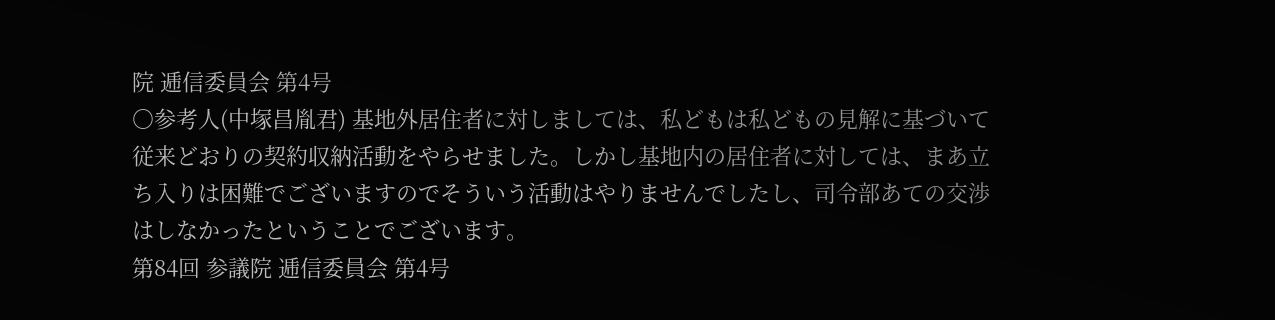院 逓信委員会 第4号
○参考人(中塚昌胤君) 基地外居住者に対しましては、私どもは私どもの見解に基づいて従来どおりの契約収納活動をやらせました。しかし基地内の居住者に対しては、まあ立ち入りは困難でございますのでそういう活動はやりませんでしたし、司令部あての交渉はしなかったということでございます。
第84回 参議院 逓信委員会 第4号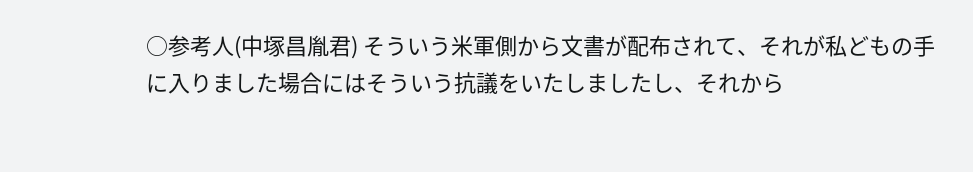○参考人(中塚昌胤君) そういう米軍側から文書が配布されて、それが私どもの手に入りました場合にはそういう抗議をいたしましたし、それから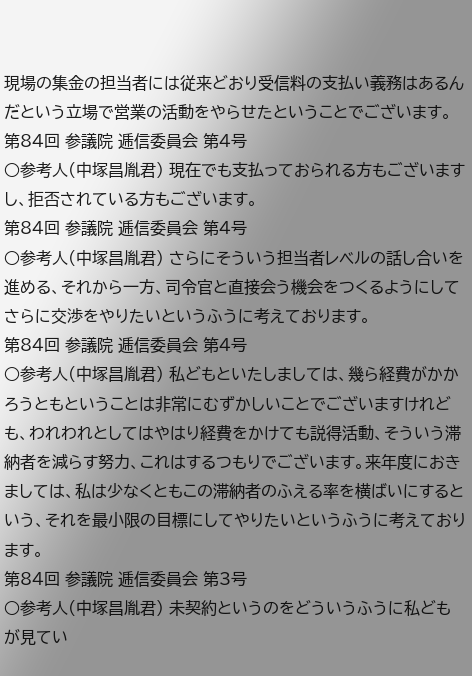現場の集金の担当者には従来どおり受信料の支払い義務はあるんだという立場で営業の活動をやらせたということでございます。
第84回 参議院 逓信委員会 第4号
○参考人(中塚昌胤君) 現在でも支払っておられる方もございますし、拒否されている方もございます。
第84回 参議院 逓信委員会 第4号
○参考人(中塚昌胤君) さらにそういう担当者レベルの話し合いを進める、それから一方、司令官と直接会う機会をつくるようにしてさらに交渉をやりたいというふうに考えております。
第84回 参議院 逓信委員会 第4号
○参考人(中塚昌胤君) 私どもといたしましては、幾ら経費がかかろうともということは非常にむずかしいことでございますけれども、われわれとしてはやはり経費をかけても説得活動、そういう滞納者を減らす努力、これはするつもりでございます。来年度におきましては、私は少なくともこの滞納者のふえる率を横ばいにするという、それを最小限の目標にしてやりたいというふうに考えております。
第84回 参議院 逓信委員会 第3号
○参考人(中塚昌胤君) 未契約というのをどういうふうに私どもが見てい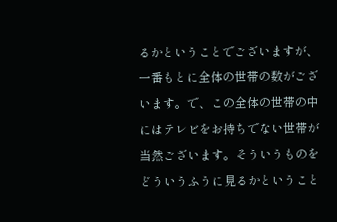るかということでございますが、一番もとに全体の世帯の数がございます。で、この全体の世帯の中にはテレビをお持ちでない世帯が当然ございます。そういうものをどういうふうに見るかということ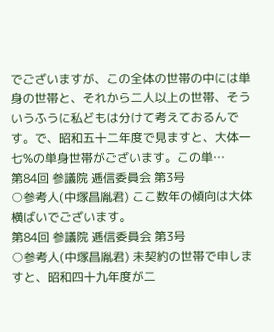でございますが、この全体の世帯の中には単身の世帯と、それから二人以上の世帯、そういうふうに私どもは分けて考えておるんです。で、昭和五十二年度で見ますと、大体一七%の単身世帯がございます。この単…
第84回 参議院 逓信委員会 第3号
○参考人(中塚昌胤君) ここ数年の傾向は大体横ばいでございます。
第84回 参議院 逓信委員会 第3号
○参考人(中塚昌胤君) 未契約の世帯で申しますと、昭和四十九年度が二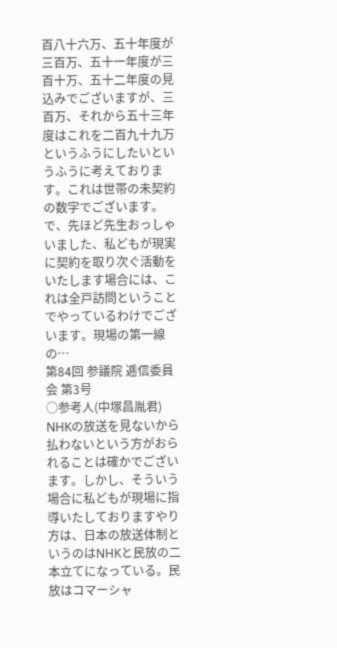百八十六万、五十年度が三百万、五十一年度が三百十万、五十二年度の見込みでございますが、三百万、それから五十三年度はこれを二百九十九万というふうにしたいというふうに考えております。これは世帯の未契約の数字でございます。 で、先ほど先生おっしゃいました、私どもが現実に契約を取り次ぐ活動をいたします場合には、これは全戸訪問ということでやっているわけでございます。現場の第一線の…
第84回 参議院 逓信委員会 第3号
○参考人(中塚昌胤君) NHKの放送を見ないから払わないという方がおられることは確かでございます。しかし、そういう場合に私どもが現場に指導いたしておりますやり方は、日本の放送体制というのはNHKと民放の二本立てになっている。民放はコマーシャ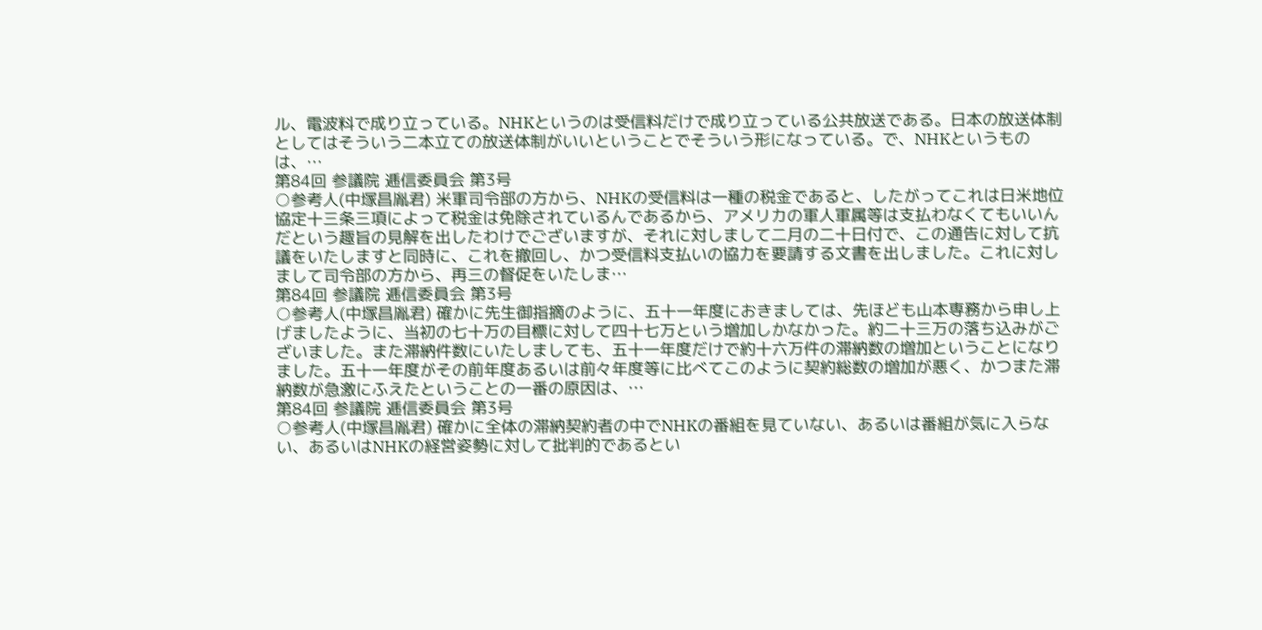ル、電波料で成り立っている。NHKというのは受信料だけで成り立っている公共放送である。日本の放送体制としてはそういう二本立ての放送体制がいいということでそういう形になっている。で、NHKというものは、…
第84回 参議院 逓信委員会 第3号
○参考人(中塚昌胤君) 米軍司令部の方から、NHKの受信料は一種の税金であると、したがってこれは日米地位協定十三条三項によって税金は免除されているんであるから、アメリカの軍人軍属等は支払わなくてもいいんだという趣旨の見解を出したわけでございますが、それに対しまして二月の二十日付で、この通告に対して抗議をいたしますと同時に、これを撤回し、かつ受信料支払いの協力を要請する文書を出しました。これに対しまして司令部の方から、再三の督促をいたしま…
第84回 参議院 逓信委員会 第3号
○参考人(中塚昌胤君) 確かに先生御指摘のように、五十一年度におきましては、先ほども山本専務から申し上げましたように、当初の七十万の目標に対して四十七万という増加しかなかった。約二十三万の落ち込みがございました。また滞納件数にいたしましても、五十一年度だけで約十六万件の滞納数の増加ということになりました。五十一年度がその前年度あるいは前々年度等に比べてこのように契約総数の増加が悪く、かつまた滞納数が急激にふえたということの一番の原因は、…
第84回 参議院 逓信委員会 第3号
○参考人(中塚昌胤君) 確かに全体の滞納契約者の中でNHKの番組を見ていない、あるいは番組が気に入らない、あるいはNHKの経営姿勢に対して批判的であるとい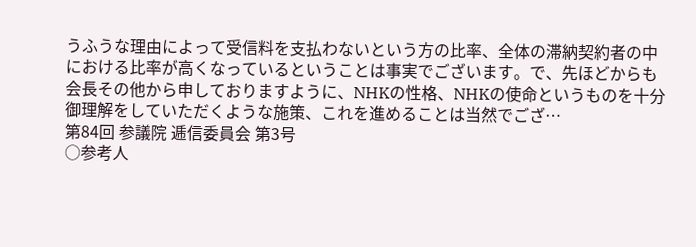うふうな理由によって受信料を支払わないという方の比率、全体の滞納契約者の中における比率が高くなっているということは事実でございます。で、先ほどからも会長その他から申しておりますように、NHKの性格、NHKの使命というものを十分御理解をしていただくような施策、これを進めることは当然でござ…
第84回 参議院 逓信委員会 第3号
○参考人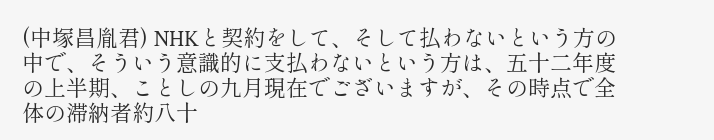(中塚昌胤君) NHKと契約をして、そして払わないという方の中で、そういう意識的に支払わないという方は、五十二年度の上半期、ことしの九月現在でございますが、その時点で全体の滞納者約八十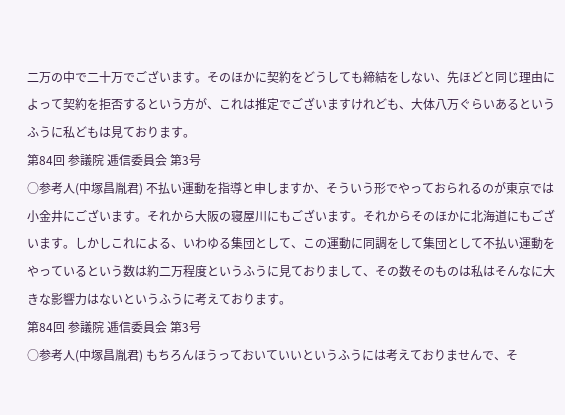二万の中で二十万でございます。そのほかに契約をどうしても締結をしない、先ほどと同じ理由によって契約を拒否するという方が、これは推定でございますけれども、大体八万ぐらいあるというふうに私どもは見ております。
第84回 参議院 逓信委員会 第3号
○参考人(中塚昌胤君) 不払い運動を指導と申しますか、そういう形でやっておられるのが東京では小金井にございます。それから大阪の寝屋川にもございます。それからそのほかに北海道にもございます。しかしこれによる、いわゆる集団として、この運動に同調をして集団として不払い運動をやっているという数は約二万程度というふうに見ておりまして、その数そのものは私はそんなに大きな影響力はないというふうに考えております。
第84回 参議院 逓信委員会 第3号
○参考人(中塚昌胤君) もちろんほうっておいていいというふうには考えておりませんで、そ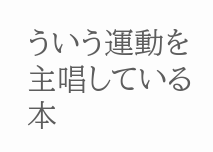ういう運動を主唱している本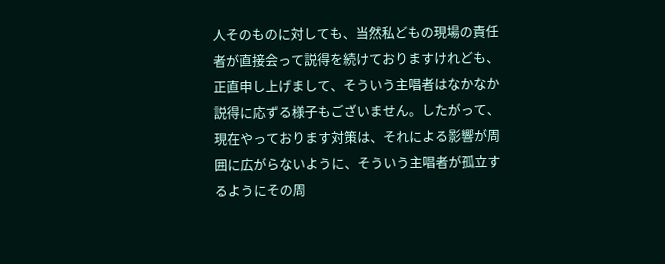人そのものに対しても、当然私どもの現場の責任者が直接会って説得を続けておりますけれども、正直申し上げまして、そういう主唱者はなかなか説得に応ずる様子もございません。したがって、現在やっております対策は、それによる影響が周囲に広がらないように、そういう主唱者が孤立するようにその周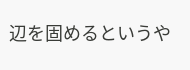辺を固めるというや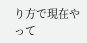り方で現在やって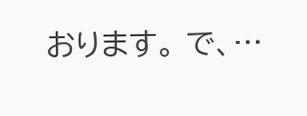おります。 で、…